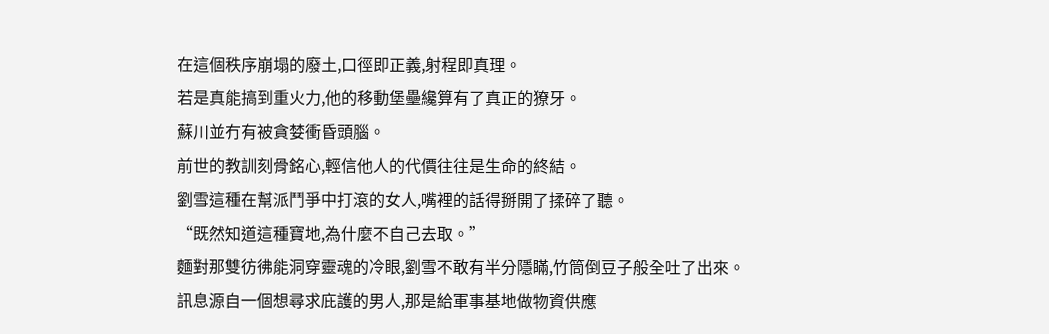在這個秩序崩塌的廢土,口徑即正義,射程即真理。
若是真能搞到重火力,他的移動堡壘纔算有了真正的獠牙。
蘇川並冇有被貪婪衝昏頭腦。
前世的教訓刻骨銘心,輕信他人的代價往往是生命的終結。
劉雪這種在幫派鬥爭中打滾的女人,嘴裡的話得掰開了揉碎了聽。
“既然知道這種寶地,為什麼不自己去取。”
麵對那雙彷彿能洞穿靈魂的冷眼,劉雪不敢有半分隱瞞,竹筒倒豆子般全吐了出來。
訊息源自一個想尋求庇護的男人,那是給軍事基地做物資供應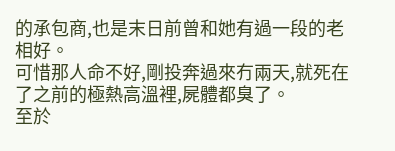的承包商,也是末日前曾和她有過一段的老相好。
可惜那人命不好,剛投奔過來冇兩天,就死在了之前的極熱高溫裡,屍體都臭了。
至於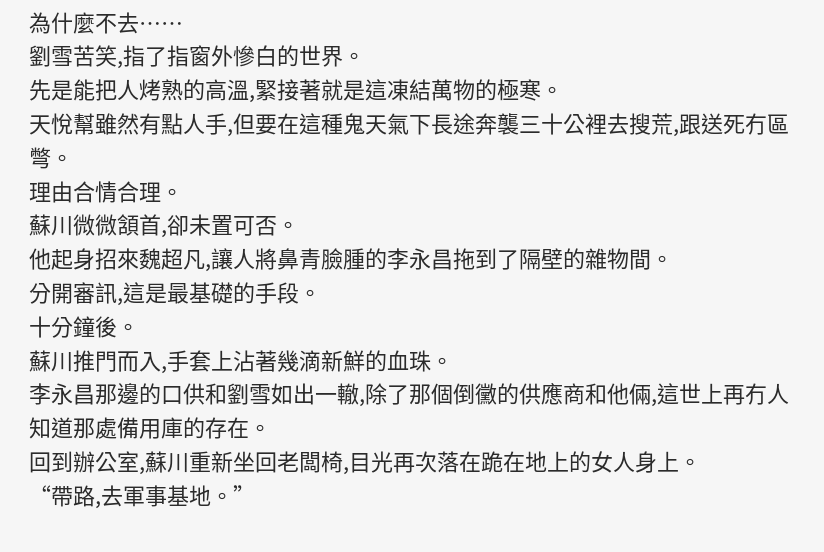為什麼不去……
劉雪苦笑,指了指窗外慘白的世界。
先是能把人烤熟的高溫,緊接著就是這凍結萬物的極寒。
天悅幫雖然有點人手,但要在這種鬼天氣下長途奔襲三十公裡去搜荒,跟送死冇區彆。
理由合情合理。
蘇川微微頷首,卻未置可否。
他起身招來魏超凡,讓人將鼻青臉腫的李永昌拖到了隔壁的雜物間。
分開審訊,這是最基礎的手段。
十分鐘後。
蘇川推門而入,手套上沾著幾滴新鮮的血珠。
李永昌那邊的口供和劉雪如出一轍,除了那個倒黴的供應商和他倆,這世上再冇人知道那處備用庫的存在。
回到辦公室,蘇川重新坐回老闆椅,目光再次落在跪在地上的女人身上。
“帶路,去軍事基地。”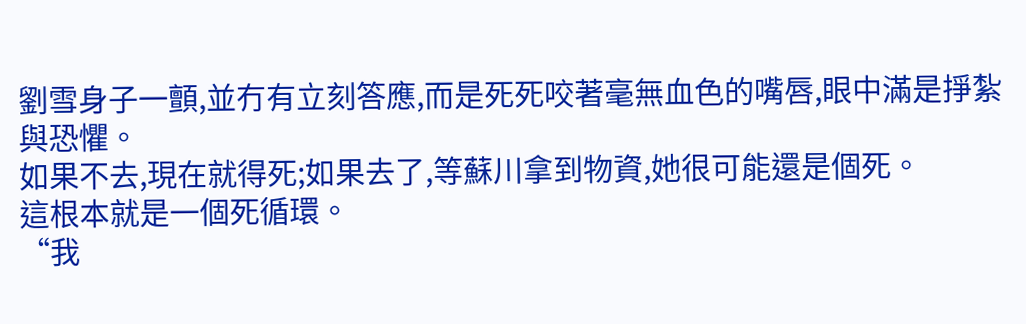劉雪身子一顫,並冇有立刻答應,而是死死咬著毫無血色的嘴唇,眼中滿是掙紮與恐懼。
如果不去,現在就得死;如果去了,等蘇川拿到物資,她很可能還是個死。
這根本就是一個死循環。
“我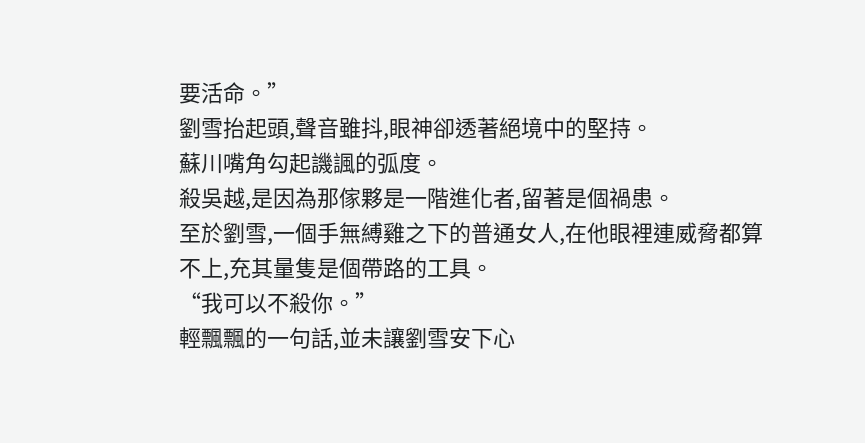要活命。”
劉雪抬起頭,聲音雖抖,眼神卻透著絕境中的堅持。
蘇川嘴角勾起譏諷的弧度。
殺吳越,是因為那傢夥是一階進化者,留著是個禍患。
至於劉雪,一個手無縛雞之下的普通女人,在他眼裡連威脅都算不上,充其量隻是個帶路的工具。
“我可以不殺你。”
輕飄飄的一句話,並未讓劉雪安下心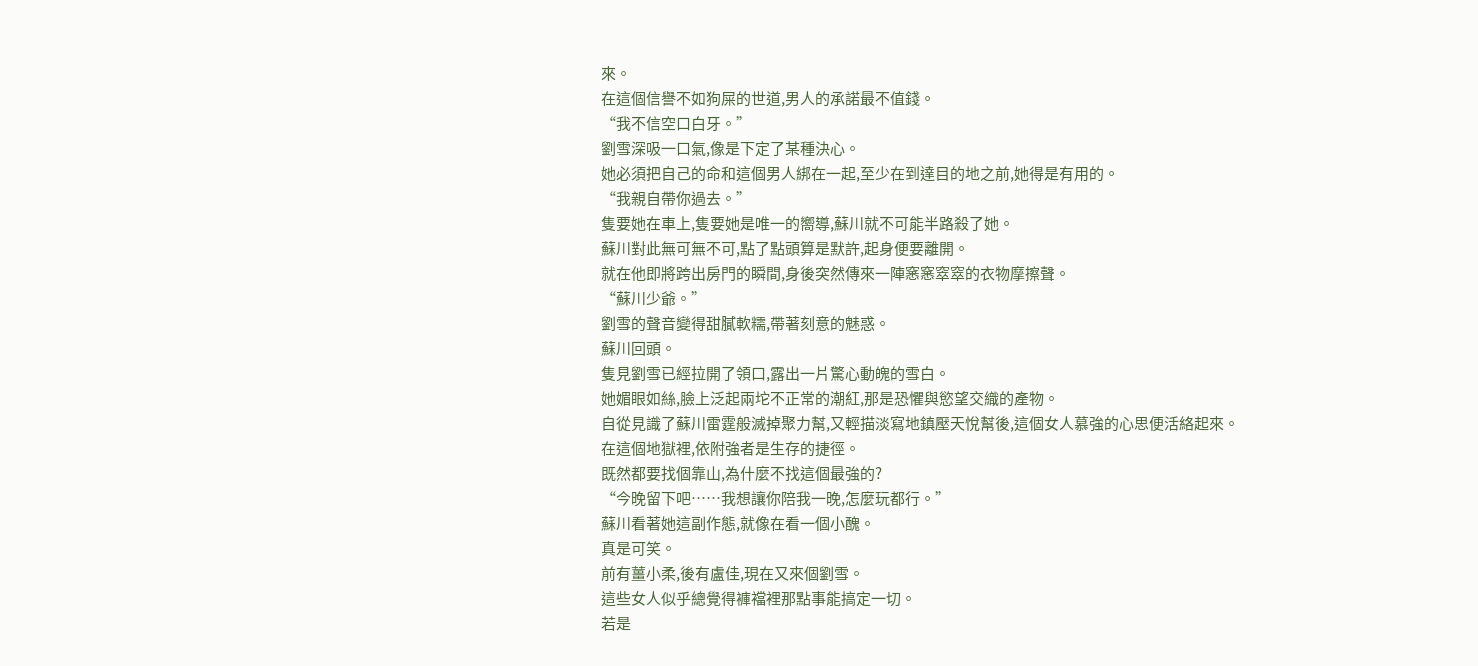來。
在這個信譽不如狗屎的世道,男人的承諾最不值錢。
“我不信空口白牙。”
劉雪深吸一口氣,像是下定了某種決心。
她必須把自己的命和這個男人綁在一起,至少在到達目的地之前,她得是有用的。
“我親自帶你過去。”
隻要她在車上,隻要她是唯一的嚮導,蘇川就不可能半路殺了她。
蘇川對此無可無不可,點了點頭算是默許,起身便要離開。
就在他即將跨出房門的瞬間,身後突然傳來一陣窸窸窣窣的衣物摩擦聲。
“蘇川少爺。”
劉雪的聲音變得甜膩軟糯,帶著刻意的魅惑。
蘇川回頭。
隻見劉雪已經拉開了領口,露出一片驚心動魄的雪白。
她媚眼如絲,臉上泛起兩坨不正常的潮紅,那是恐懼與慾望交織的產物。
自從見識了蘇川雷霆般滅掉聚力幫,又輕描淡寫地鎮壓天悅幫後,這個女人慕強的心思便活絡起來。
在這個地獄裡,依附強者是生存的捷徑。
既然都要找個靠山,為什麼不找這個最強的?
“今晚留下吧……我想讓你陪我一晚,怎麼玩都行。”
蘇川看著她這副作態,就像在看一個小醜。
真是可笑。
前有薑小柔,後有盧佳,現在又來個劉雪。
這些女人似乎總覺得褲襠裡那點事能搞定一切。
若是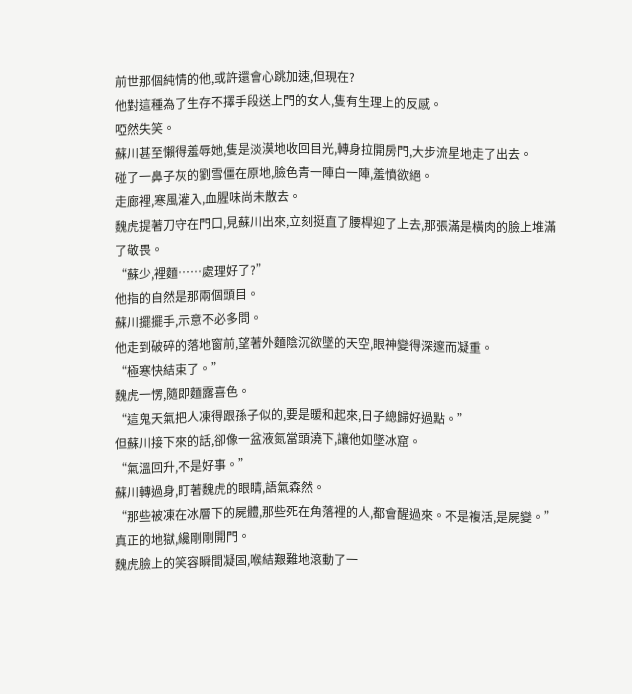前世那個純情的他,或許還會心跳加速,但現在?
他對這種為了生存不擇手段送上門的女人,隻有生理上的反感。
啞然失笑。
蘇川甚至懶得羞辱她,隻是淡漠地收回目光,轉身拉開房門,大步流星地走了出去。
碰了一鼻子灰的劉雪僵在原地,臉色青一陣白一陣,羞憤欲絕。
走廊裡,寒風灌入,血腥味尚未散去。
魏虎提著刀守在門口,見蘇川出來,立刻挺直了腰桿迎了上去,那張滿是橫肉的臉上堆滿了敬畏。
“蘇少,裡麵……處理好了?”
他指的自然是那兩個頭目。
蘇川擺擺手,示意不必多問。
他走到破碎的落地窗前,望著外麵陰沉欲墜的天空,眼神變得深邃而凝重。
“極寒快結束了。”
魏虎一愣,隨即麵露喜色。
“這鬼天氣把人凍得跟孫子似的,要是暖和起來,日子總歸好過點。”
但蘇川接下來的話,卻像一盆液氮當頭澆下,讓他如墜冰窟。
“氣溫回升,不是好事。”
蘇川轉過身,盯著魏虎的眼睛,語氣森然。
“那些被凍在冰層下的屍體,那些死在角落裡的人,都會醒過來。不是複活,是屍變。”
真正的地獄,纔剛剛開門。
魏虎臉上的笑容瞬間凝固,喉結艱難地滾動了一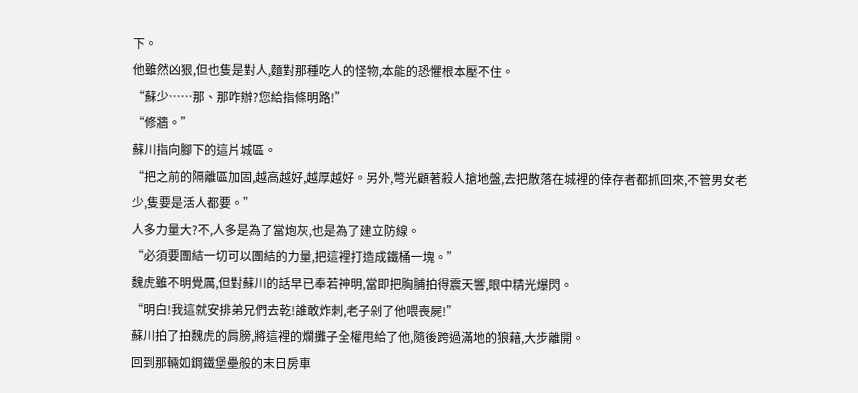下。
他雖然凶狠,但也隻是對人,麵對那種吃人的怪物,本能的恐懼根本壓不住。
“蘇少……那、那咋辦?您給指條明路!”
“修牆。”
蘇川指向腳下的這片城區。
“把之前的隔離區加固,越高越好,越厚越好。另外,彆光顧著殺人搶地盤,去把散落在城裡的倖存者都抓回來,不管男女老少,隻要是活人都要。”
人多力量大?不,人多是為了當炮灰,也是為了建立防線。
“必須要團結一切可以團結的力量,把這裡打造成鐵桶一塊。”
魏虎雖不明覺厲,但對蘇川的話早已奉若神明,當即把胸脯拍得震天響,眼中精光爆閃。
“明白!我這就安排弟兄們去乾!誰敢炸刺,老子剁了他喂喪屍!”
蘇川拍了拍魏虎的肩膀,將這裡的爛攤子全權甩給了他,隨後跨過滿地的狼藉,大步離開。
回到那輛如鋼鐵堡壘般的末日房車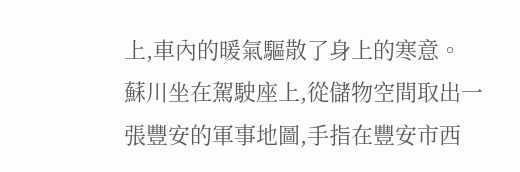上,車內的暖氣驅散了身上的寒意。
蘇川坐在駕駛座上,從儲物空間取出一張豐安的軍事地圖,手指在豐安市西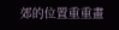郊的位置重重畫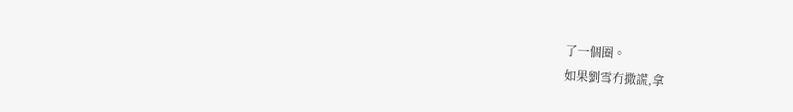了一個圈。
如果劉雪冇撒謊,拿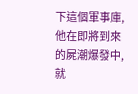下這個軍事庫,他在即將到來的屍潮爆發中,就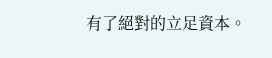有了絕對的立足資本。